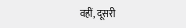वहीं, दूसरी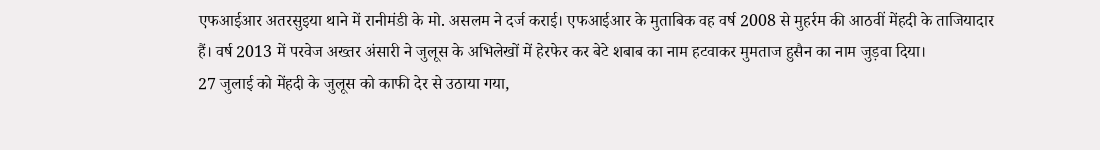एफआईआर अतरसुइया थाने में रानीमंडी के मो. असलम ने दर्ज कराई। एफआईआर के मुताबिक वह वर्ष 2008 से मुहर्रम की आठवीं मेंहदी के ताजियादार हैं। वर्ष 2013 में परवेज अख्तर अंसारी ने जुलूस के अभिलेखों में हेरफेर कर बेटे शबाब का नाम हटवाकर मुमताज हुसैन का नाम जुड़वा दिया।
27 जुलाई को मेंहदी के जुलूस को काफी देर से उठाया गया,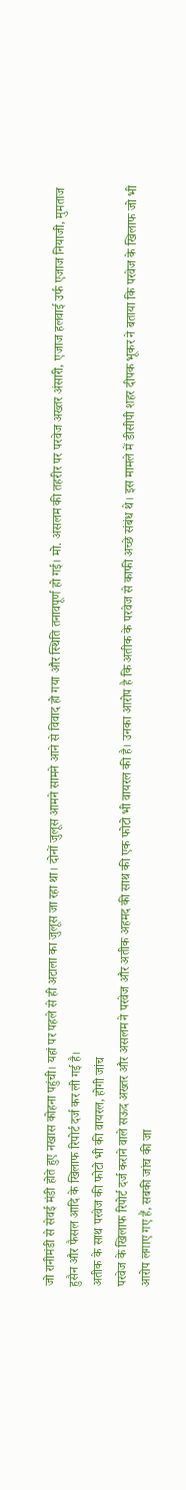जो रानीमंडी से सेवई मंडी होते हुए नखास कोहना पहुंची। यहां पर पहले से ही अटाला का जुलूस जा रहा था। दोनों जुलूस आमने सामने आने से विवाद हो गया और स्थिति तनावपूर्ण हो गई। मो. असलम की तहरीर पर परवेज अख्तर अंसारी, एजाज हलवाई उर्फ एजाज नियाजी, मुमताज हुसैन और फैसल आदि के खिलाफ रिपोर्ट दर्ज कर ली गई है।
अतीक के साथ परवेज की फोटो भी की वायरल, होगी जांच
परवेज के खिलाफ रिपोर्ट दर्ज कराने वाले सऊद अख्तर और असलम ने परवेज और अतीक अहमद की साथ की एक फोटो भी वायरल की है। उनका आरोप है कि अतीक के परवेज से काफी अच्छे संबंध थे। इस मामले में डीसीपी शहर दीपक भूकर ने बताया कि परवेज के खिलाफ जो भी आरोप लगाए गए हैं, सबकी जांच की जा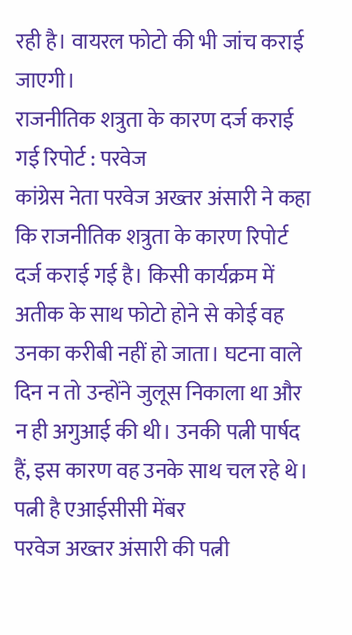रही है। वायरल फोटो की भी जांच कराई जाएगी।
राजनीतिक शत्रुता के कारण दर्ज कराई गई रिपोर्ट : परवेज
कांग्रेस नेता परवेज अख्तर अंसारी ने कहा कि राजनीतिक शत्रुता के कारण रिपोर्ट दर्ज कराई गई है। किसी कार्यक्रम में अतीक के साथ फोटो होने से कोई वह उनका करीबी नहीं हो जाता। घटना वाले दिन न तो उन्होंने जुलूस निकाला था और न ही अगुआई की थी। उनकी पत्नी पार्षद हैं, इस कारण वह उनके साथ चल रहे थे।
पत्नी है एआईसीसी मेंबर
परवेज अख्तर अंसारी की पत्नी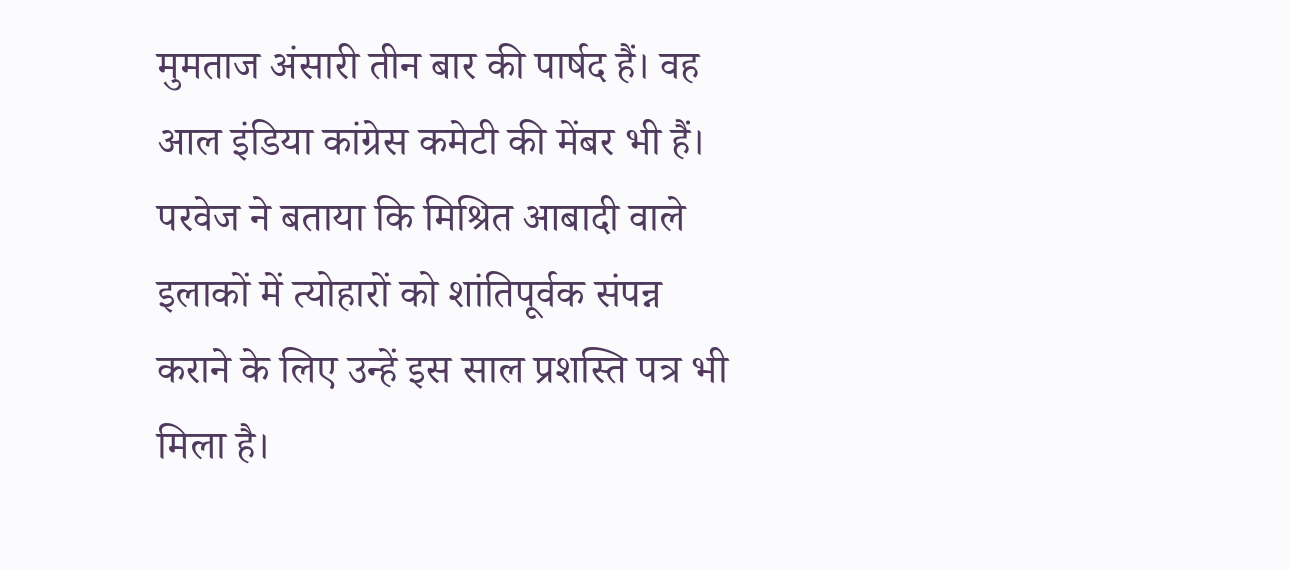मुमताज अंसारी तीन बार की पार्षद हैं। वह आल इंडिया कांग्रेस कमेटी की मेंबर भी हैं। परवेज ने बताया कि मिश्रित आबादी वाले इलाकों में त्योहारों को शांतिपूर्वक संपन्न कराने के लिए उन्हें इस साल प्रशस्ति पत्र भी मिला है।